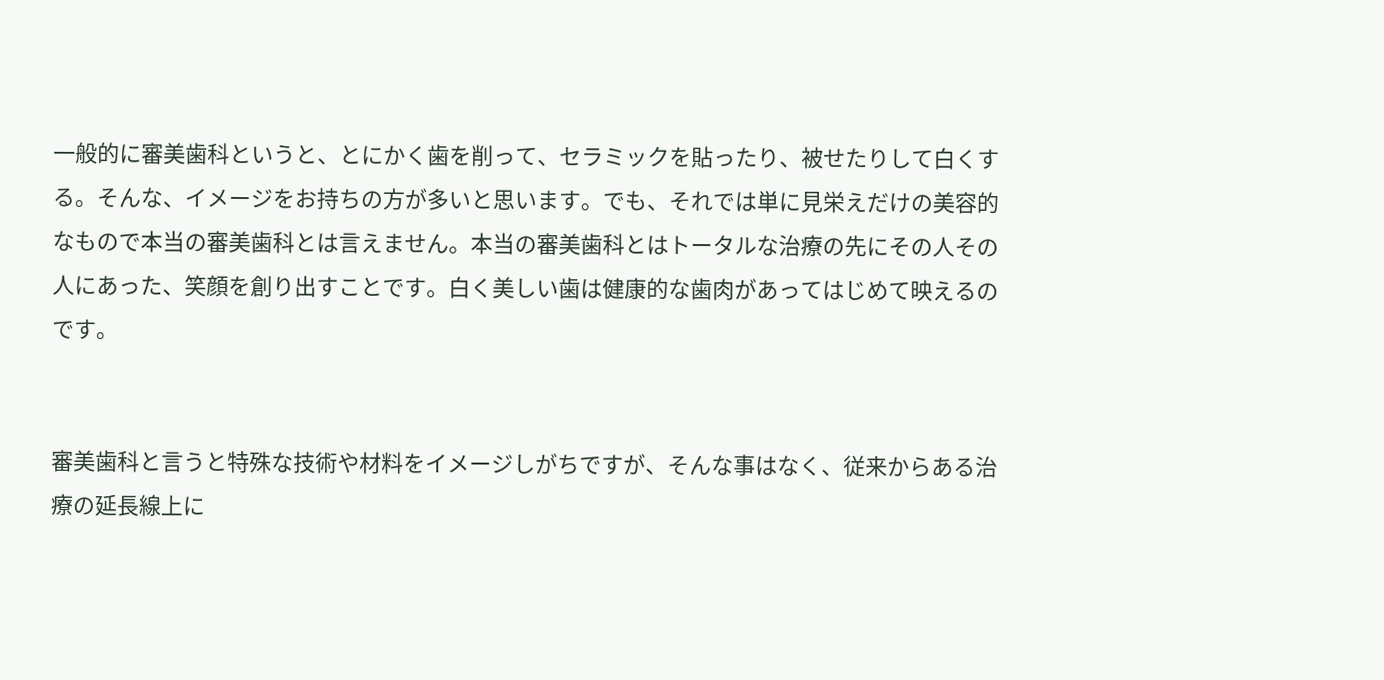一般的に審美歯科というと、とにかく歯を削って、セラミックを貼ったり、被せたりして白くする。そんな、イメージをお持ちの方が多いと思います。でも、それでは単に見栄えだけの美容的なもので本当の審美歯科とは言えません。本当の審美歯科とはトータルな治療の先にその人その人にあった、笑顔を創り出すことです。白く美しい歯は健康的な歯肉があってはじめて映えるのです。


審美歯科と言うと特殊な技術や材料をイメージしがちですが、そんな事はなく、従来からある治療の延長線上に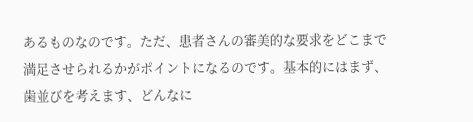あるものなのです。ただ、患者さんの審美的な要求をどこまで満足させられるかがポイントになるのです。基本的にはまず、歯並びを考えます、どんなに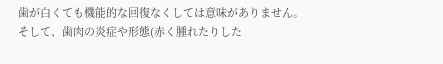歯が白くても機能的な回復なくしては意味がありません。そして、歯肉の炎症や形態(赤く腫れたりした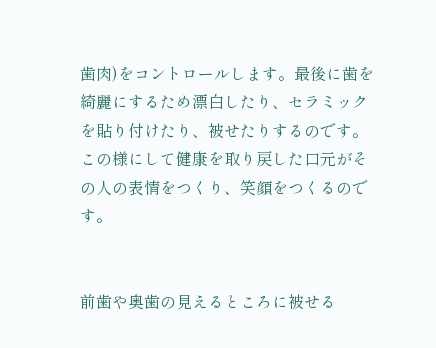歯肉)をコントロールします。最後に歯を綺麗にするため漂白したり、セラミックを貼り付けたり、被せたりするのです。この様にして健康を取り戻した口元がその人の表情をつくり、笑顔をつくるのです。


前歯や奥歯の見えるところに被せる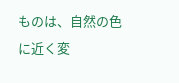ものは、自然の色に近く変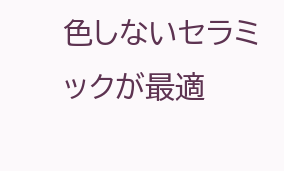色しないセラミックが最適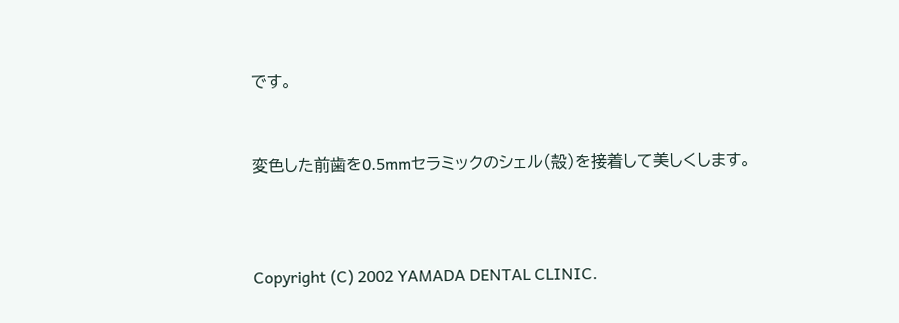です。


変色した前歯を0.5mmセラミックのシェル(殻)を接着して美しくします。



Copyright (C) 2002 YAMADA DENTAL CLINIC.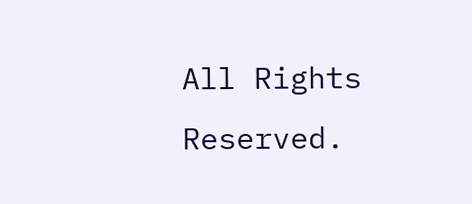All Rights Reserved.